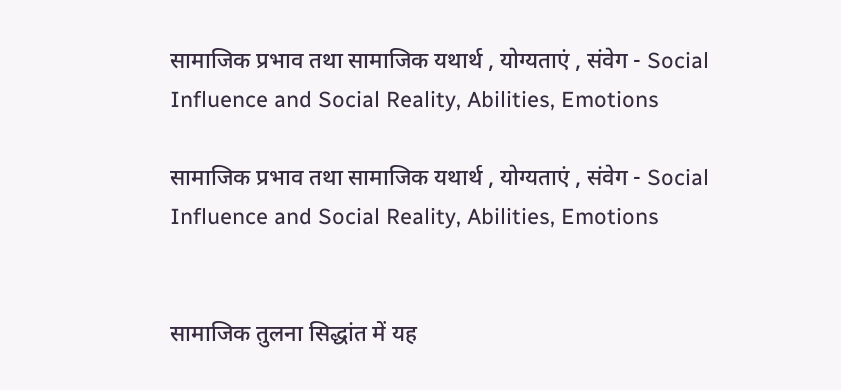सामाजिक प्रभाव तथा सामाजिक यथार्थ , योग्यताएं , संवेग - Social Influence and Social Reality, Abilities, Emotions

सामाजिक प्रभाव तथा सामाजिक यथार्थ , योग्यताएं , संवेग - Social Influence and Social Reality, Abilities, Emotions


सामाजिक तुलना सिद्धांत में यह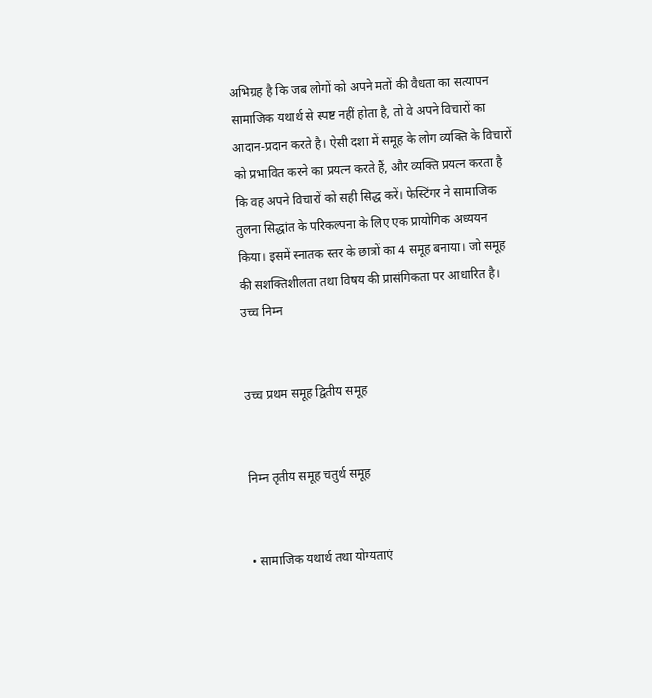अभिग्रह है कि जब लोगों को अपने मतों की वैधता का सत्यापन सामाजिक यथार्थ से स्पष्ट नहीं होता है, तो वे अपने विचारों का आदान-प्रदान करते है। ऐसी दशा में समूह के लोग व्यक्ति के विचारों को प्रभावित करने का प्रयत्न करते हैं, और व्यक्ति प्रयत्न करता है कि वह अपने विचारों को सही सिद्ध करें। फेस्टिंगर ने सामाजिक तुलना सिद्धांत के परिकल्पना के लिए एक प्रायोगिक अध्ययन किया। इसमें स्नातक स्तर के छात्रों का 4 समूह बनाया। जो समूह की सशक्तिशीलता तथा विषय की प्रासंगिकता पर आधारित है। उच्च निम्न


उच्च प्रथम समूह द्वितीय समूह


निम्न तृतीय समूह चतुर्थ समूह


• सामाजिक यथार्थ तथा योग्यताएं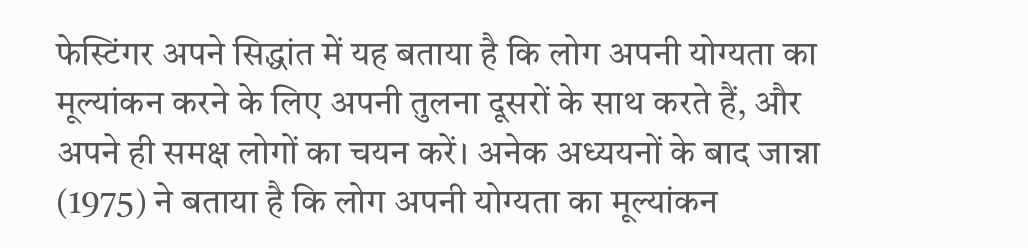फेस्टिंगर अपने सिद्धांत में यह बताया है कि लोग अपनी योग्यता का मूल्यांकन करने के लिए अपनी तुलना दूसरों के साथ करते हैं, और अपने ही समक्ष लोगों का चयन करें। अनेक अध्ययनों के बाद जान्ना (1975) ने बताया है कि लोग अपनी योग्यता का मूल्यांकन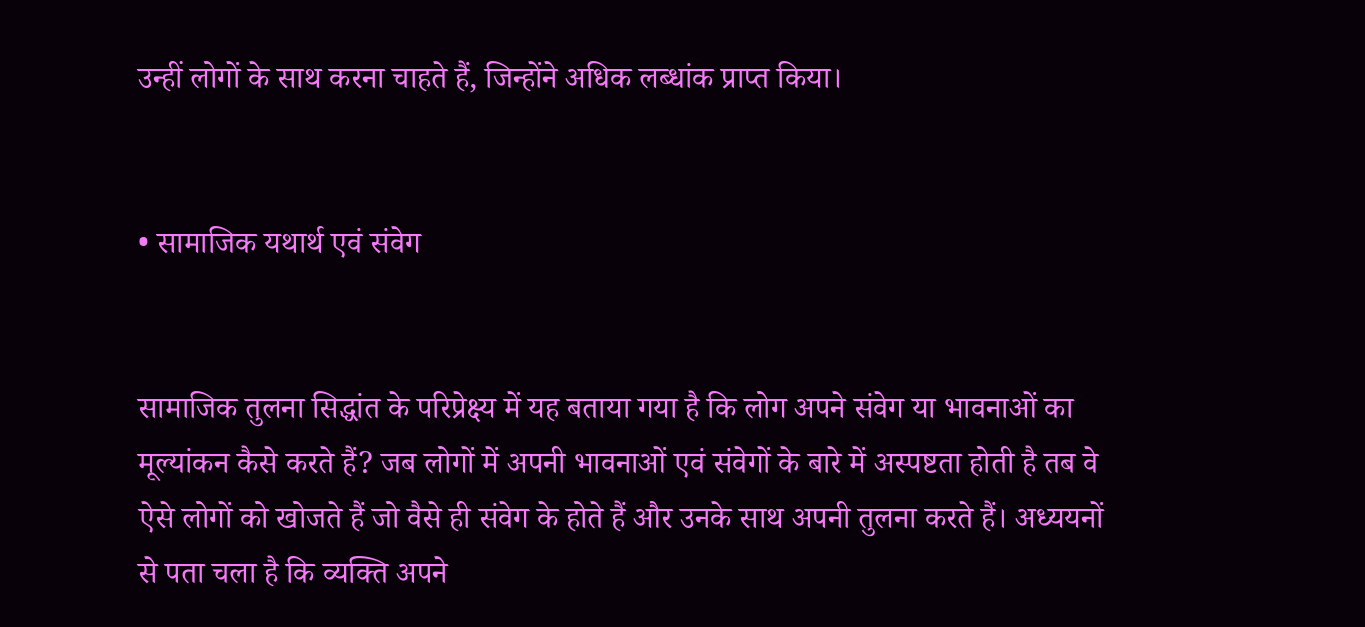उन्हीं लोगों के साथ करना चाहते हैं, जिन्होंने अधिक लब्धांक प्राप्त किया।


• सामाजिक यथार्थ एवं संवेग


सामाजिक तुलना सिद्धांत के परिप्रेक्ष्य में यह बताया गया है कि लोग अपने संवेग या भावनाओं का मूल्यांकन कैसे करते हैं? जब लोगों में अपनी भावनाओं एवं संवेगों के बारे में अस्पष्टता होती है तब वे ऐसे लोगों को खोजते हैं जो वैसे ही संवेग के होते हैं और उनके साथ अपनी तुलना करते हैं। अध्ययनों से पता चला है कि व्यक्ति अपने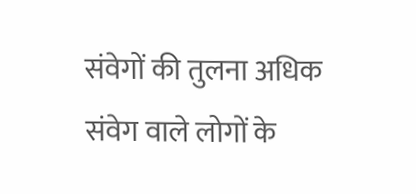संवेगों की तुलना अधिक संवेग वाले लोगों के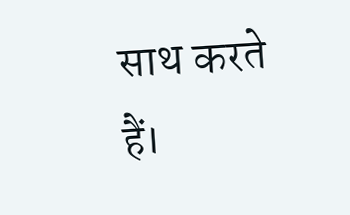साथ करते हैं।